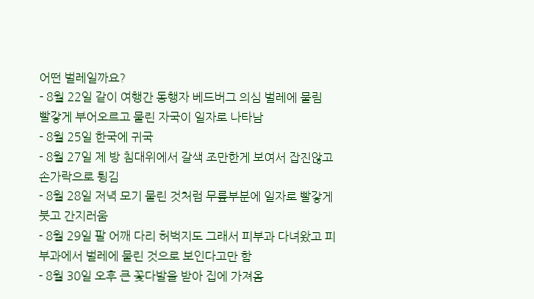어떤 벌레일까요?
- 8월 22일 같이 여행간 동행자 베드버그 의심 벌레에 물림
빨갛게 부어오르고 물린 자국이 일자로 나타남
- 8월 25일 한국에 귀국
- 8월 27일 제 방 침대위에서 갈색 조만한게 보여서 잡진않고 손가락으로 튕김
- 8월 28일 저녁 모기 물린 것처럼 무릎부분에 일자로 빨갛게 붓고 간지러움
- 8월 29일 팔 어깨 다리 허벅지도 그래서 피부과 다녀왔고 피부과에서 벌레에 물린 것으로 보인다고만 함
- 8월 30일 오후 큰 꽃다발을 받아 집에 가져옴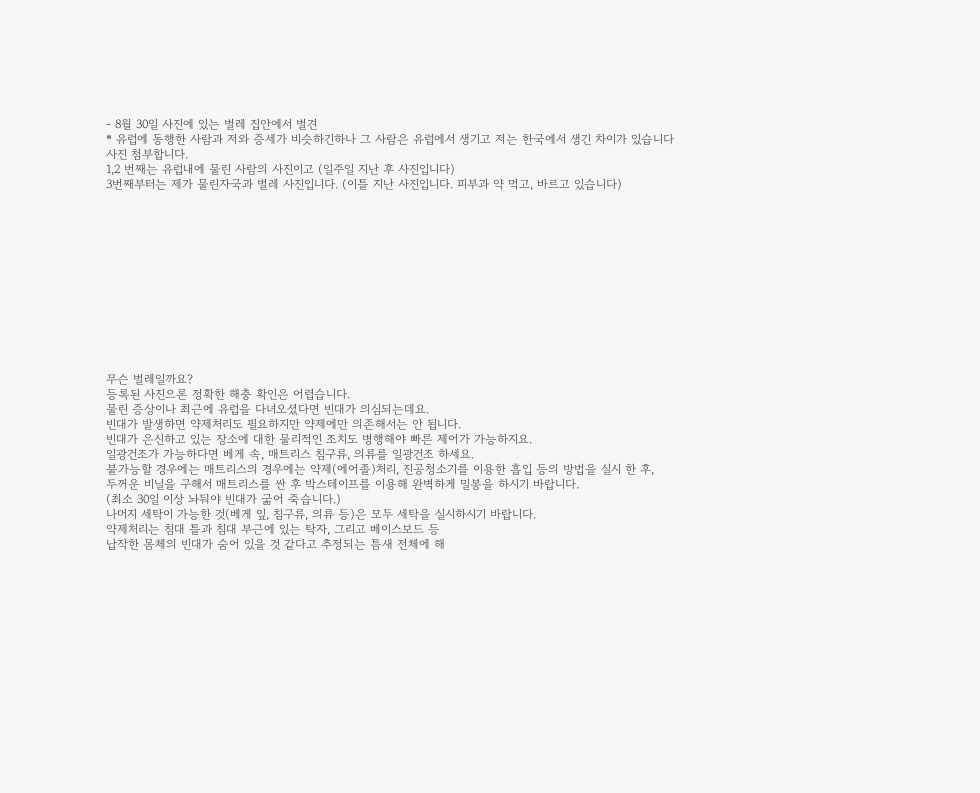- 8월 30일 사진에 있는 벌레 집안에서 벌견
* 유럽에 동행한 사람과 저와 증세가 비슷하긴하나 그 사람은 유럽에서 생기고 저는 한국에서 생긴 차이가 있습니다
사진 첨부합니다.
1,2 번째는 유럽내에 물린 사람의 사진이고 (일주일 지난 후 사진입니다)
3번째부터는 제가 물린자국과 벌레 사진입니다. (이틀 지난 사진입니다. 피부과 약 먹고, 바르고 있습니다)












무슨 벌레일까요?
등록된 사진으론 정확한 해충 확인은 어렵습니다.
물린 증상이나 최근에 유럽을 다녀오셨다면 빈대가 의심되는데요.
빈대가 발생하면 약제처리도 필요하지만 약제에만 의존해서는 안 됩니다.
빈대가 은신하고 있는 장소에 대한 물리적인 조치도 병행해야 빠른 제어가 가능하지요.
일광건조가 가능하다면 베게 속, 매트리스 침구류, 의류를 일광건조 하세요.
불가능할 경우에는 매트리스의 경우에는 약제(에어졸)처리, 진공청소기를 이용한 흡입 등의 방법을 실시 한 후,
두꺼운 비닐을 구해서 매트리스를 싼 후 박스테이프를 이용해 완벽하게 밀봉을 하시기 바랍니다.
(최소 30일 이상 놔둬야 빈대가 굶어 죽습니다.)
나머지 세탁이 가능한 것(베게 잎, 침구류, 의류 등)은 모두 세탁을 실시하시기 바랍니다.
약제처리는 침대 틀과 침대 부근에 있는 탁자, 그리고 베이스보드 등
납작한 몸체의 빈대가 숨어 있을 것 같다고 추정되는 틈새 전체에 해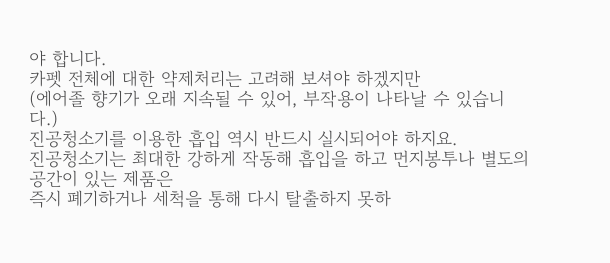야 합니다.
카펫 전체에 대한 약제처리는 고려해 보셔야 하겠지만
(에어졸 향기가 오래 지속될 수 있어, 부작용이 나타날 수 있습니다.)
진공청소기를 이용한 흡입 역시 반드시 실시되어야 하지요.
진공청소기는 최대한 강하게 작동해 흡입을 하고 먼지봉투나 별도의 공간이 있는 제품은
즉시 폐기하거나 세척을 통해 다시 탈출하지 못하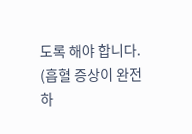도록 해야 합니다.
(흡혈 증상이 완전하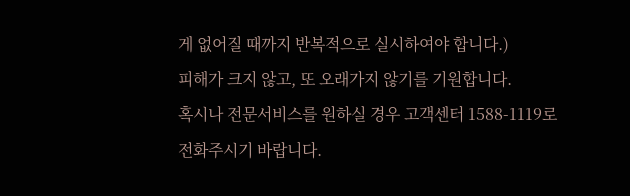게 없어질 때까지 반복적으로 실시하여야 합니다.)
피해가 크지 않고, 또 오래가지 않기를 기원합니다.
혹시나 전문서비스를 원하실 경우 고객센터 1588-1119로 전화주시기 바랍니다.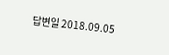답변일 2018.09.05